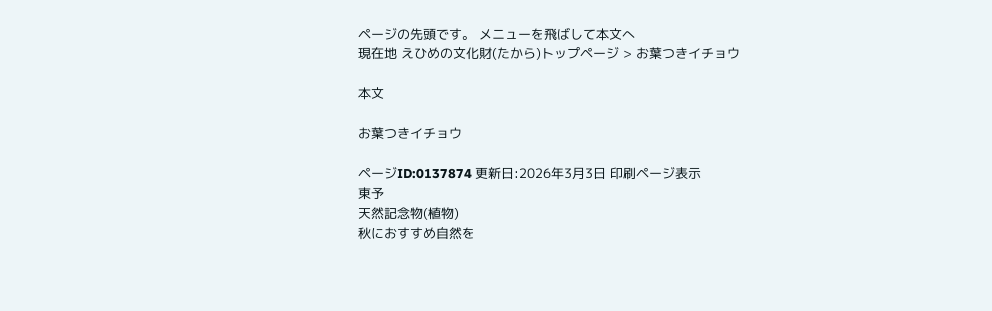ページの先頭です。 メニューを飛ばして本文へ
現在地 えひめの文化財(たから)トップページ > お葉つきイチョウ

本文

お葉つきイチョウ

ページID:0137874 更新日:2026年3月3日 印刷ページ表示
東予
天然記念物(植物)
秋におすすめ自然を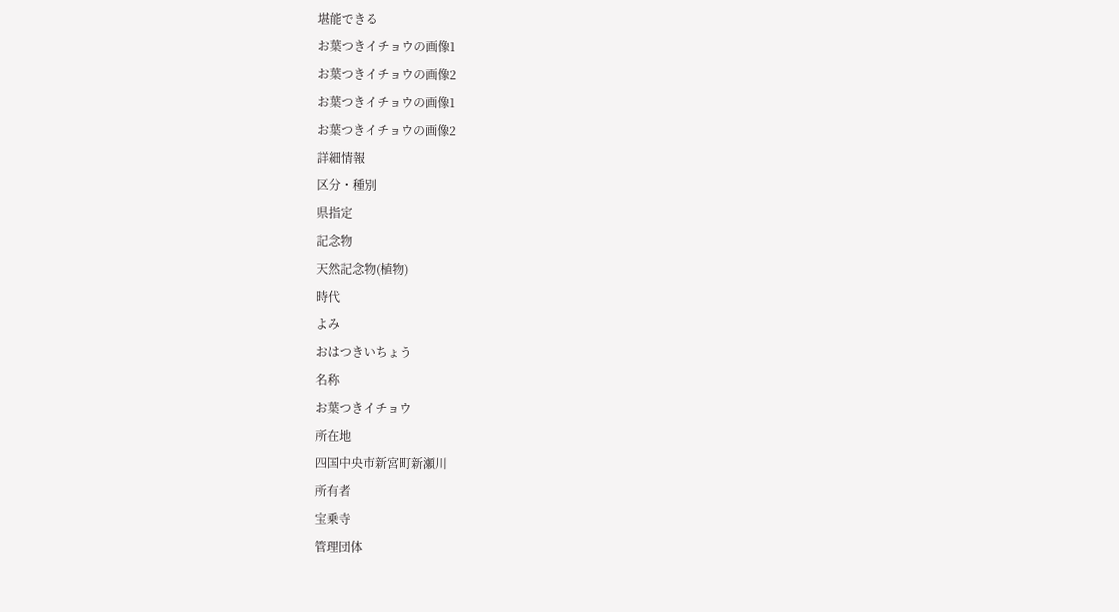堪能できる
お葉つきイチョウの画像1
お葉つきイチョウの画像2
お葉つきイチョウの画像1
お葉つきイチョウの画像2
詳細情報
区分・種別
県指定
記念物
天然記念物(植物)
時代
よみ
おはつきいちょう
名称
お葉つきイチョウ
所在地
四国中央市新宮町新瀬川
所有者
宝乗寺
管理団体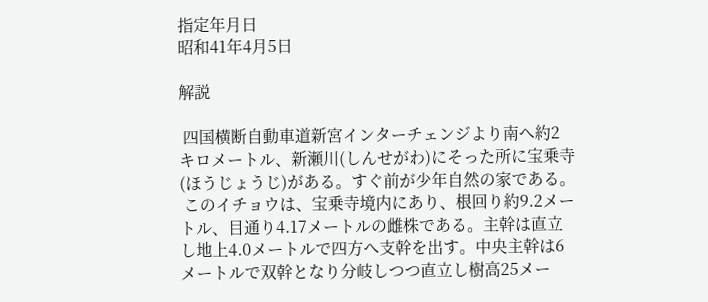指定年月日
昭和41年4月5日

解説

 四国横断自動車道新宮インターチェンジより南へ約2キロメートル、新瀬川(しんせがわ)にそった所に宝乗寺(ほうじょうじ)がある。すぐ前が少年自然の家である。
 このイチョウは、宝乗寺境内にあり、根回り約9.2メートル、目通り4.17メートルの雌株である。主幹は直立し地上4.0メートルで四方へ支幹を出す。中央主幹は6メートルで双幹となり分岐しつつ直立し樹高25メー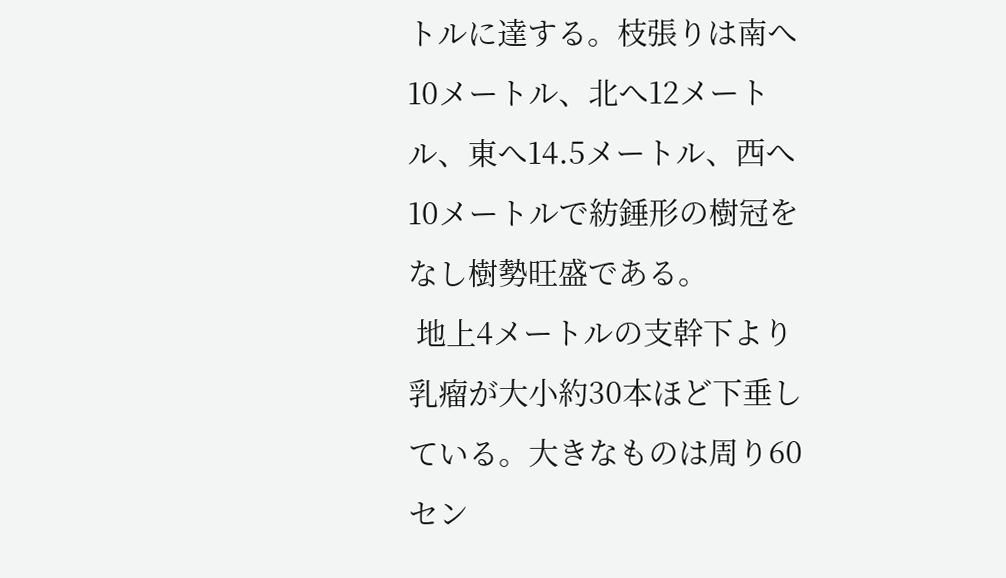トルに達する。枝張りは南へ10メートル、北へ12メートル、東へ14.5メートル、西へ10メートルで紡錘形の樹冠をなし樹勢旺盛である。
 地上4メートルの支幹下より乳瘤が大小約30本ほど下垂している。大きなものは周り60セン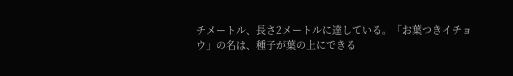チメートル、長さ2メートルに達している。「お葉つきイチョウ」の名は、種子が葉の上にできる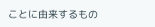ことに由来するもの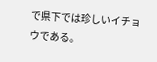で県下では珍しいイチョウである。